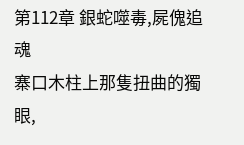第112章 銀蛇噬毒,屍傀追魂
寨口木柱上那隻扭曲的獨眼,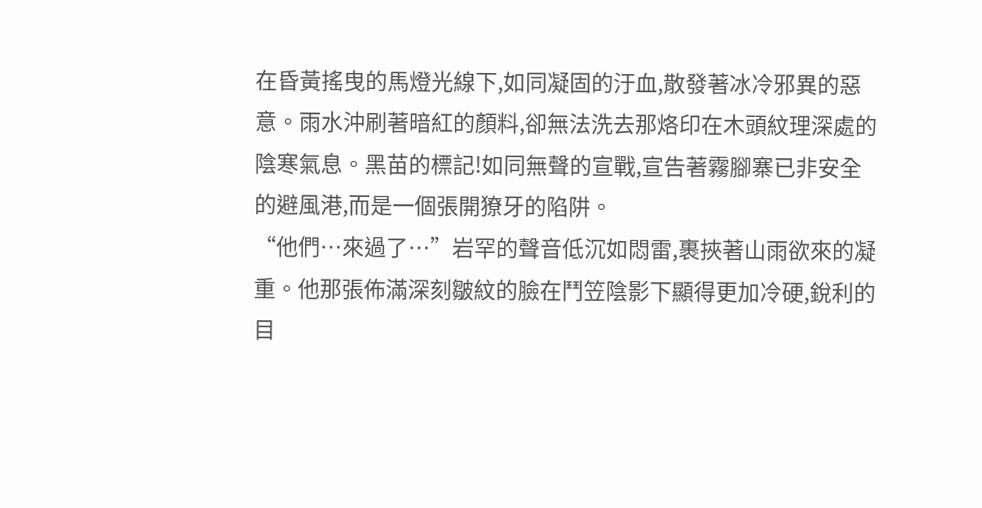在昏黃搖曳的馬燈光線下,如同凝固的汙血,散發著冰冷邪異的惡意。雨水沖刷著暗紅的顏料,卻無法洗去那烙印在木頭紋理深處的陰寒氣息。黑苗的標記!如同無聲的宣戰,宣告著霧腳寨已非安全的避風港,而是一個張開獠牙的陷阱。
“他們…來過了…”岩罕的聲音低沉如悶雷,裹挾著山雨欲來的凝重。他那張佈滿深刻皺紋的臉在鬥笠陰影下顯得更加冷硬,銳利的目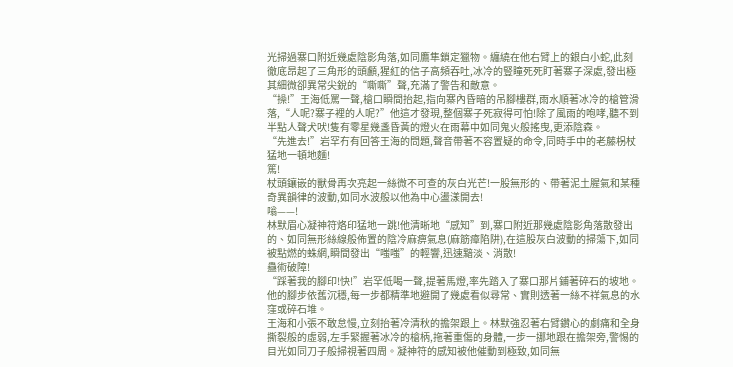光掃過寨口附近幾處陰影角落,如同鷹隼鎖定獵物。纏繞在他右臂上的銀白小蛇,此刻徹底昂起了三角形的頭顱,猩紅的信子高頻吞吐,冰冷的豎瞳死死盯著寨子深處,發出極其細微卻異常尖銳的“嘶嘶”聲,充滿了警告和敵意。
“操!”王海低罵一聲,槍口瞬間抬起,指向寨內昏暗的吊腳樓群,雨水順著冰冷的槍管滑落,“人呢?寨子裡的人呢?”他這才發現,整個寨子死寂得可怕!除了風雨的咆哮,聽不到半點人聲犬吠!隻有零星幾盞昏黃的燈火在雨幕中如同鬼火般搖曳,更添陰森。
“先進去!”岩罕冇有回答王海的問題,聲音帶著不容置疑的命令,同時手中的老藤柺杖猛地一頓地麵!
篤!
杖頭鑲嵌的獸骨再次亮起一絲微不可查的灰白光芒!一股無形的、帶著泥土腥氣和某種奇異韻律的波動,如同水波般以他為中心盪漾開去!
嗡——!
林默眉心凝神符烙印猛地一跳!他清晰地“感知”到,寨口附近那幾處陰影角落散發出的、如同無形絲線般佈置的陰冷麻痹氣息(麻筋瘴陷阱),在這股灰白波動的掃蕩下,如同被點燃的蛛網,瞬間發出“嗤嗤”的輕響,迅速黯淡、消散!
蠱術破障!
“踩著我的腳印!快!”岩罕低喝一聲,提著馬燈,率先踏入了寨口那片鋪著碎石的坡地。他的腳步依舊沉穩,每一步都精準地避開了幾處看似尋常、實則透著一絲不祥氣息的水窪或碎石堆。
王海和小張不敢怠慢,立刻抬著冷清秋的擔架跟上。林默強忍著右臂鑽心的劇痛和全身撕裂般的虛弱,左手緊握著冰冷的槍柄,拖著重傷的身體,一步一挪地跟在擔架旁,警惕的目光如同刀子般掃視著四周。凝神符的感知被他催動到極致,如同無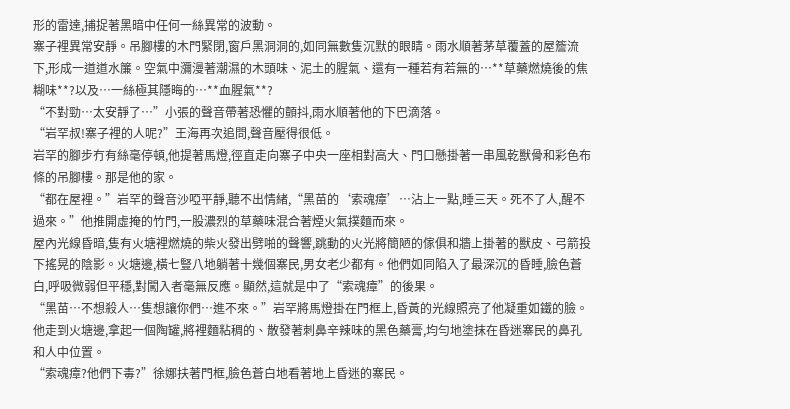形的雷達,捕捉著黑暗中任何一絲異常的波動。
寨子裡異常安靜。吊腳樓的木門緊閉,窗戶黑洞洞的,如同無數隻沉默的眼睛。雨水順著茅草覆蓋的屋簷流下,形成一道道水簾。空氣中瀰漫著潮濕的木頭味、泥土的腥氣、還有一種若有若無的…**草藥燃燒後的焦糊味**?以及…一絲極其隱晦的…**血腥氣**?
“不對勁…太安靜了…”小張的聲音帶著恐懼的顫抖,雨水順著他的下巴滴落。
“岩罕叔!寨子裡的人呢?”王海再次追問,聲音壓得很低。
岩罕的腳步冇有絲毫停頓,他提著馬燈,徑直走向寨子中央一座相對高大、門口懸掛著一串風乾獸骨和彩色布條的吊腳樓。那是他的家。
“都在屋裡。”岩罕的聲音沙啞平靜,聽不出情緒,“黑苗的‘索魂瘴’…沾上一點,睡三天。死不了人,醒不過來。”他推開虛掩的竹門,一股濃烈的草藥味混合著煙火氣撲麵而來。
屋內光線昏暗,隻有火塘裡燃燒的柴火發出劈啪的聲響,跳動的火光將簡陋的傢俱和牆上掛著的獸皮、弓箭投下搖晃的陰影。火塘邊,橫七豎八地躺著十幾個寨民,男女老少都有。他們如同陷入了最深沉的昏睡,臉色蒼白,呼吸微弱但平穩,對闖入者毫無反應。顯然,這就是中了“索魂瘴”的後果。
“黑苗…不想殺人…隻想讓你們…進不來。”岩罕將馬燈掛在門框上,昏黃的光線照亮了他凝重如鐵的臉。他走到火塘邊,拿起一個陶罐,將裡麵粘稠的、散發著刺鼻辛辣味的黑色藥膏,均勻地塗抹在昏迷寨民的鼻孔和人中位置。
“索魂瘴?他們下毒?”徐娜扶著門框,臉色蒼白地看著地上昏迷的寨民。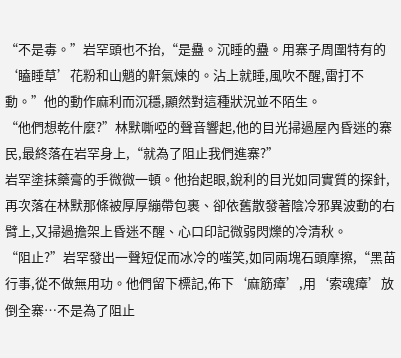“不是毒。”岩罕頭也不抬,“是蠱。沉睡的蠱。用寨子周圍特有的‘瞌睡草’花粉和山魈的鼾氣煉的。沾上就睡,風吹不醒,雷打不動。”他的動作麻利而沉穩,顯然對這種狀況並不陌生。
“他們想乾什麼?”林默嘶啞的聲音響起,他的目光掃過屋內昏迷的寨民,最終落在岩罕身上,“就為了阻止我們進寨?”
岩罕塗抹藥膏的手微微一頓。他抬起眼,銳利的目光如同實質的探針,再次落在林默那條被厚厚繃帶包裹、卻依舊散發著陰冷邪異波動的右臂上,又掃過擔架上昏迷不醒、心口印記微弱閃爍的冷清秋。
“阻止?”岩罕發出一聲短促而冰冷的嗤笑,如同兩塊石頭摩擦,“黑苗行事,從不做無用功。他們留下標記,佈下‘麻筋瘴’,用‘索魂瘴’放倒全寨…不是為了阻止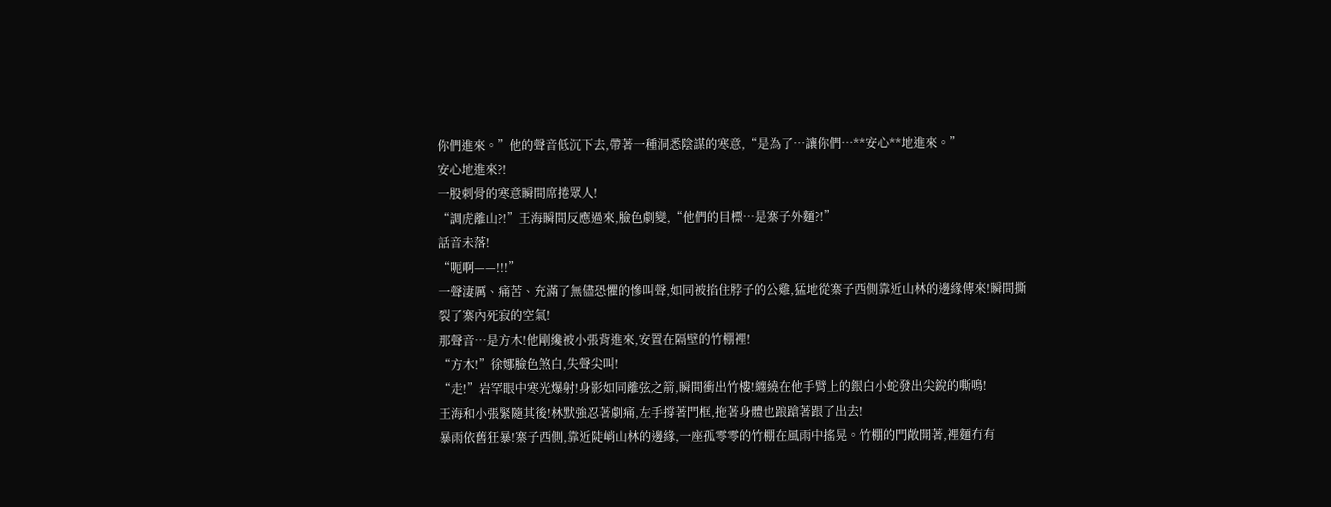你們進來。”他的聲音低沉下去,帶著一種洞悉陰謀的寒意,“是為了…讓你們…**安心**地進來。”
安心地進來?!
一股刺骨的寒意瞬間席捲眾人!
“調虎離山?!”王海瞬間反應過來,臉色劇變,“他們的目標…是寨子外麵?!”
話音未落!
“呃啊——!!!”
一聲淒厲、痛苦、充滿了無儘恐懼的慘叫聲,如同被掐住脖子的公雞,猛地從寨子西側靠近山林的邊緣傳來!瞬間撕裂了寨內死寂的空氣!
那聲音…是方木!他剛纔被小張背進來,安置在隔壁的竹棚裡!
“方木!”徐娜臉色煞白,失聲尖叫!
“走!”岩罕眼中寒光爆射!身影如同離弦之箭,瞬間衝出竹樓!纏繞在他手臂上的銀白小蛇發出尖銳的嘶鳴!
王海和小張緊隨其後!林默強忍著劇痛,左手撐著門框,拖著身體也踉蹌著跟了出去!
暴雨依舊狂暴!寨子西側,靠近陡峭山林的邊緣,一座孤零零的竹棚在風雨中搖晃。竹棚的門敞開著,裡麵冇有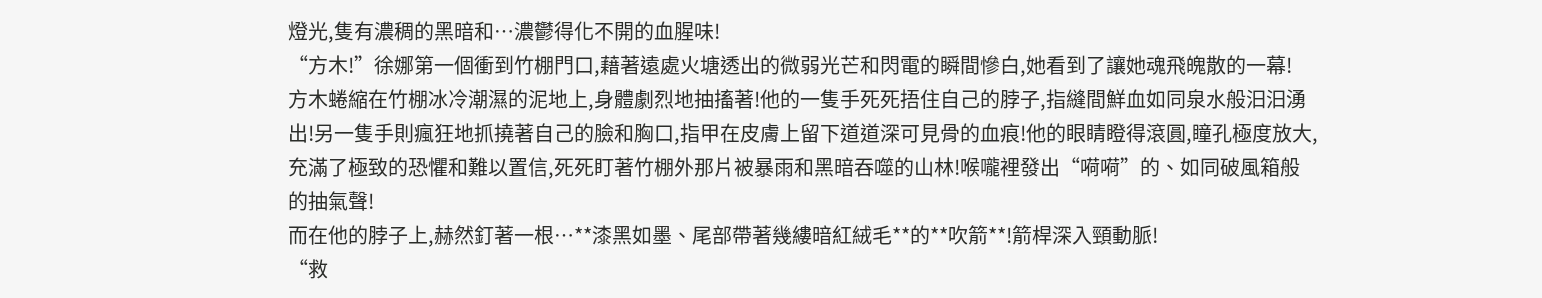燈光,隻有濃稠的黑暗和…濃鬱得化不開的血腥味!
“方木!”徐娜第一個衝到竹棚門口,藉著遠處火塘透出的微弱光芒和閃電的瞬間慘白,她看到了讓她魂飛魄散的一幕!
方木蜷縮在竹棚冰冷潮濕的泥地上,身體劇烈地抽搐著!他的一隻手死死捂住自己的脖子,指縫間鮮血如同泉水般汩汩湧出!另一隻手則瘋狂地抓撓著自己的臉和胸口,指甲在皮膚上留下道道深可見骨的血痕!他的眼睛瞪得滾圓,瞳孔極度放大,充滿了極致的恐懼和難以置信,死死盯著竹棚外那片被暴雨和黑暗吞噬的山林!喉嚨裡發出“嗬嗬”的、如同破風箱般的抽氣聲!
而在他的脖子上,赫然釘著一根…**漆黑如墨、尾部帶著幾縷暗紅絨毛**的**吹箭**!箭桿深入頸動脈!
“救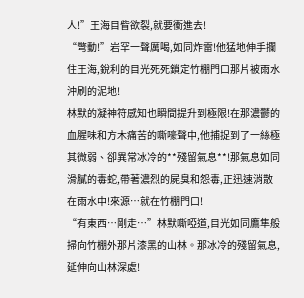人!”王海目眥欲裂,就要衝進去!
“彆動!”岩罕一聲厲喝,如同炸雷!他猛地伸手攔住王海,銳利的目光死死鎖定竹棚門口那片被雨水沖刷的泥地!
林默的凝神符感知也瞬間提升到極限!在那濃鬱的血腥味和方木痛苦的嘶嚎聲中,他捕捉到了一絲極其微弱、卻異常冰冷的**殘留氣息**!那氣息如同滑膩的毒蛇,帶著濃烈的屍臭和怨毒,正迅速消散在雨水中!來源…就在竹棚門口!
“有東西…剛走…”林默嘶啞道,目光如同鷹隼般掃向竹棚外那片漆黑的山林。那冰冷的殘留氣息,延伸向山林深處!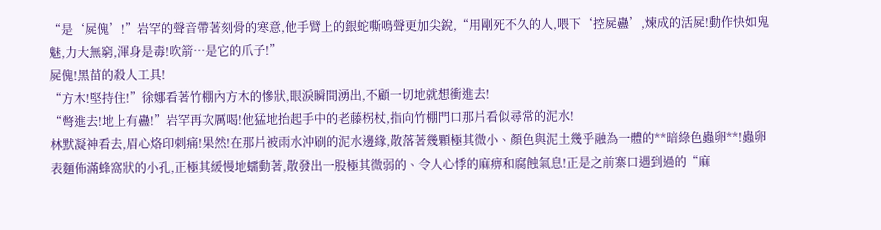“是‘屍傀’!”岩罕的聲音帶著刻骨的寒意,他手臂上的銀蛇嘶鳴聲更加尖銳,“用剛死不久的人,喂下‘控屍蠱’,煉成的活屍!動作快如鬼魅,力大無窮,渾身是毒!吹箭…是它的爪子!”
屍傀!黑苗的殺人工具!
“方木!堅持住!”徐娜看著竹棚內方木的慘狀,眼淚瞬間湧出,不顧一切地就想衝進去!
“彆進去!地上有蠱!”岩罕再次厲喝!他猛地抬起手中的老藤柺杖,指向竹棚門口那片看似尋常的泥水!
林默凝神看去,眉心烙印刺痛!果然!在那片被雨水沖刷的泥水邊緣,散落著幾顆極其微小、顏色與泥土幾乎融為一體的**暗綠色蟲卵**!蟲卵表麵佈滿蜂窩狀的小孔,正極其緩慢地蠕動著,散發出一股極其微弱的、令人心悸的麻痹和腐蝕氣息!正是之前寨口遇到過的“麻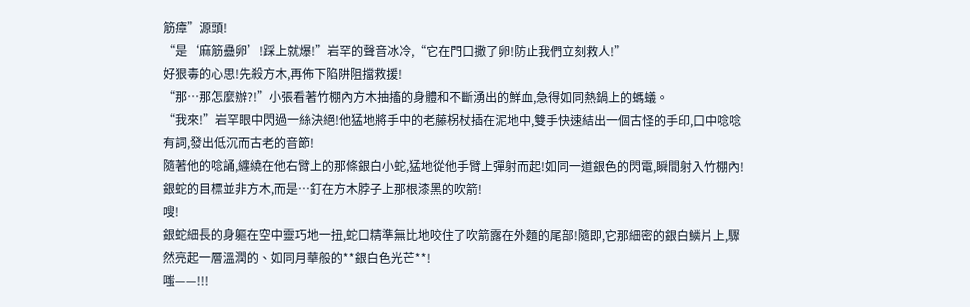筋瘴”源頭!
“是‘麻筋蠱卵’!踩上就爆!”岩罕的聲音冰冷,“它在門口撒了卵!防止我們立刻救人!”
好狠毒的心思!先殺方木,再佈下陷阱阻擋救援!
“那…那怎麼辦?!”小張看著竹棚內方木抽搐的身體和不斷湧出的鮮血,急得如同熱鍋上的螞蟻。
“我來!”岩罕眼中閃過一絲決絕!他猛地將手中的老藤柺杖插在泥地中,雙手快速結出一個古怪的手印,口中唸唸有詞,發出低沉而古老的音節!
隨著他的唸誦,纏繞在他右臂上的那條銀白小蛇,猛地從他手臂上彈射而起!如同一道銀色的閃電,瞬間射入竹棚內!
銀蛇的目標並非方木,而是…釘在方木脖子上那根漆黑的吹箭!
嗖!
銀蛇細長的身軀在空中靈巧地一扭,蛇口精準無比地咬住了吹箭露在外麵的尾部!隨即,它那細密的銀白鱗片上,驟然亮起一層溫潤的、如同月華般的**銀白色光芒**!
嗤——!!!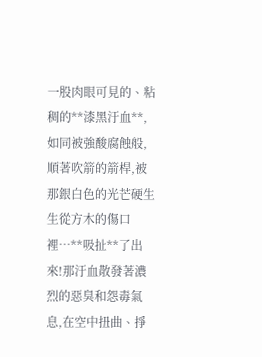一股肉眼可見的、粘稠的**漆黑汙血**,如同被強酸腐蝕般,順著吹箭的箭桿,被那銀白色的光芒硬生生從方木的傷口裡…**吸扯**了出來!那汙血散發著濃烈的惡臭和怨毒氣息,在空中扭曲、掙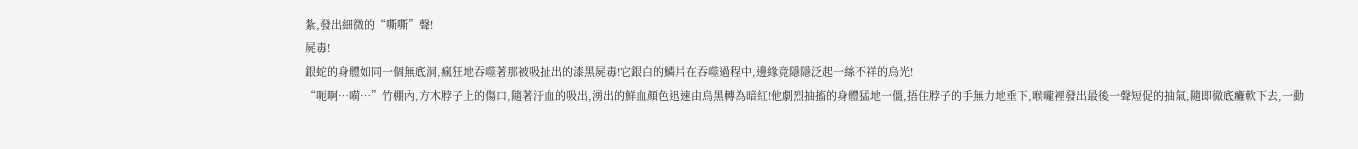紮,發出細微的“嘶嘶”聲!
屍毒!
銀蛇的身體如同一個無底洞,瘋狂地吞噬著那被吸扯出的漆黑屍毒!它銀白的鱗片在吞噬過程中,邊緣竟隱隱泛起一絲不祥的烏光!
“呃啊…嗬…”竹棚內,方木脖子上的傷口,隨著汙血的吸出,湧出的鮮血顏色迅速由烏黑轉為暗紅!他劇烈抽搐的身體猛地一僵,捂住脖子的手無力地垂下,喉嚨裡發出最後一聲短促的抽氣,隨即徹底癱軟下去,一動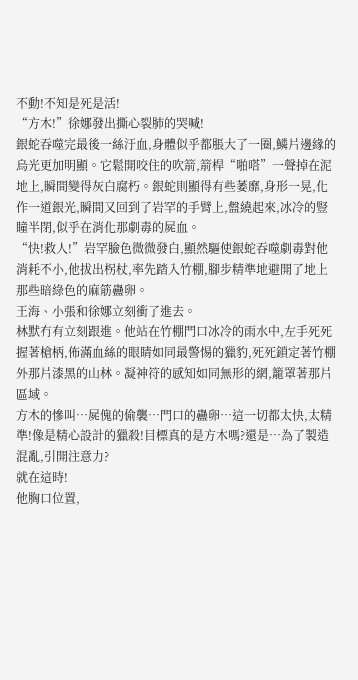不動!不知是死是活!
“方木!”徐娜發出撕心裂肺的哭喊!
銀蛇吞噬完最後一絲汙血,身體似乎都脹大了一圈,鱗片邊緣的烏光更加明顯。它鬆開咬住的吹箭,箭桿“啪嗒”一聲掉在泥地上,瞬間變得灰白腐朽。銀蛇則顯得有些萎靡,身形一晃,化作一道銀光,瞬間又回到了岩罕的手臂上,盤繞起來,冰冷的豎瞳半閉,似乎在消化那劇毒的屍血。
“快!救人!”岩罕臉色微微發白,顯然驅使銀蛇吞噬劇毒對他消耗不小,他拔出柺杖,率先踏入竹棚,腳步精準地避開了地上那些暗綠色的麻筋蠱卵。
王海、小張和徐娜立刻衝了進去。
林默冇有立刻跟進。他站在竹棚門口冰冷的雨水中,左手死死握著槍柄,佈滿血絲的眼睛如同最警惕的獵豹,死死鎖定著竹棚外那片漆黑的山林。凝神符的感知如同無形的網,籠罩著那片區域。
方木的慘叫…屍傀的偷襲…門口的蠱卵…這一切都太快,太精準!像是精心設計的獵殺!目標真的是方木嗎?還是…為了製造混亂,引開注意力?
就在這時!
他胸口位置,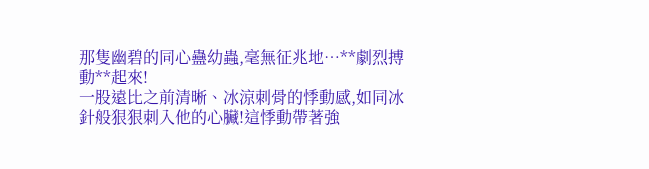那隻幽碧的同心蠱幼蟲,毫無征兆地…**劇烈搏動**起來!
一股遠比之前清晰、冰涼刺骨的悸動感,如同冰針般狠狠刺入他的心臟!這悸動帶著強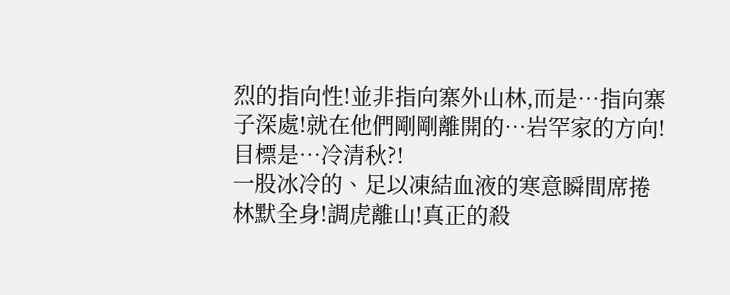烈的指向性!並非指向寨外山林,而是…指向寨子深處!就在他們剛剛離開的…岩罕家的方向!
目標是…冷清秋?!
一股冰冷的、足以凍結血液的寒意瞬間席捲林默全身!調虎離山!真正的殺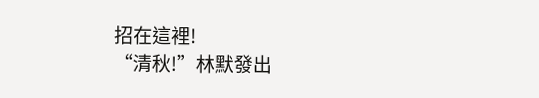招在這裡!
“清秋!”林默發出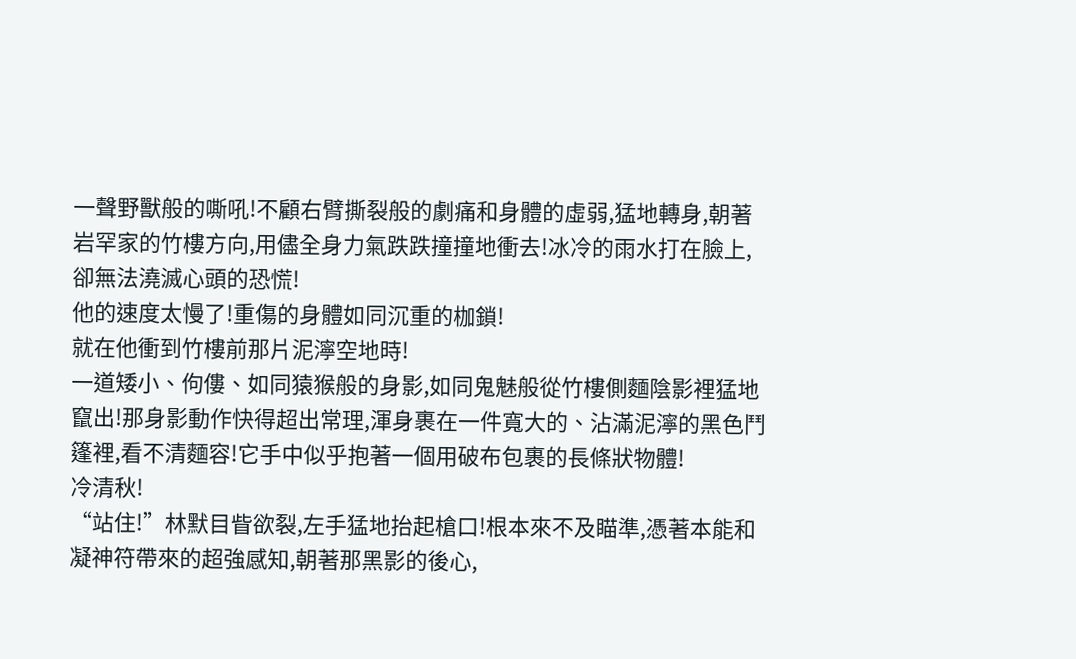一聲野獸般的嘶吼!不顧右臂撕裂般的劇痛和身體的虛弱,猛地轉身,朝著岩罕家的竹樓方向,用儘全身力氣跌跌撞撞地衝去!冰冷的雨水打在臉上,卻無法澆滅心頭的恐慌!
他的速度太慢了!重傷的身體如同沉重的枷鎖!
就在他衝到竹樓前那片泥濘空地時!
一道矮小、佝僂、如同猿猴般的身影,如同鬼魅般從竹樓側麵陰影裡猛地竄出!那身影動作快得超出常理,渾身裹在一件寬大的、沾滿泥濘的黑色鬥篷裡,看不清麵容!它手中似乎抱著一個用破布包裹的長條狀物體!
冷清秋!
“站住!”林默目眥欲裂,左手猛地抬起槍口!根本來不及瞄準,憑著本能和凝神符帶來的超強感知,朝著那黑影的後心,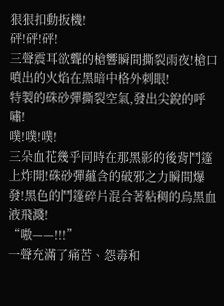狠狠扣動扳機!
砰!砰!砰!
三聲震耳欲聾的槍響瞬間撕裂雨夜!槍口噴出的火焰在黑暗中格外刺眼!
特製的硃砂彈撕裂空氣,發出尖銳的呼嘯!
噗!噗!噗!
三朵血花幾乎同時在那黑影的後背鬥篷上炸開!硃砂彈蘊含的破邪之力瞬間爆發!黑色的鬥篷碎片混合著粘稠的烏黑血液飛濺!
“嗷——!!!”
一聲充滿了痛苦、怨毒和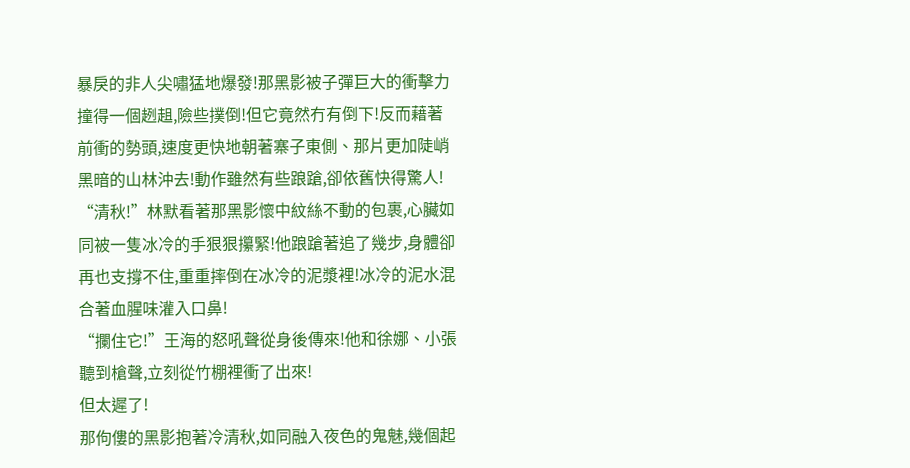暴戾的非人尖嘯猛地爆發!那黑影被子彈巨大的衝擊力撞得一個趔趄,險些撲倒!但它竟然冇有倒下!反而藉著前衝的勢頭,速度更快地朝著寨子東側、那片更加陡峭黑暗的山林沖去!動作雖然有些踉蹌,卻依舊快得驚人!
“清秋!”林默看著那黑影懷中紋絲不動的包裹,心臟如同被一隻冰冷的手狠狠攥緊!他踉蹌著追了幾步,身體卻再也支撐不住,重重摔倒在冰冷的泥漿裡!冰冷的泥水混合著血腥味灌入口鼻!
“攔住它!”王海的怒吼聲從身後傳來!他和徐娜、小張聽到槍聲,立刻從竹棚裡衝了出來!
但太遲了!
那佝僂的黑影抱著冷清秋,如同融入夜色的鬼魅,幾個起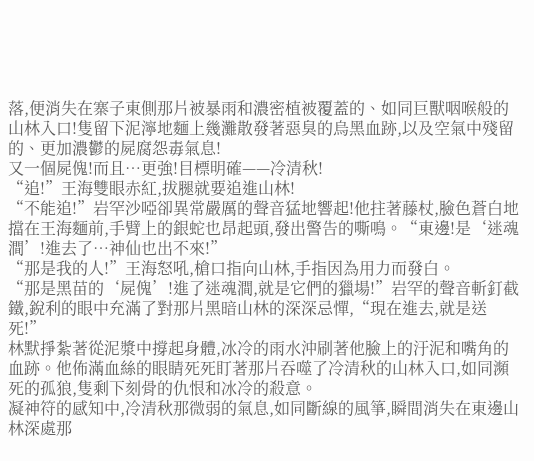落,便消失在寨子東側那片被暴雨和濃密植被覆蓋的、如同巨獸咽喉般的山林入口!隻留下泥濘地麵上幾灘散發著惡臭的烏黑血跡,以及空氣中殘留的、更加濃鬱的屍腐怨毒氣息!
又一個屍傀!而且…更強!目標明確——冷清秋!
“追!”王海雙眼赤紅,拔腿就要追進山林!
“不能追!”岩罕沙啞卻異常嚴厲的聲音猛地響起!他拄著藤杖,臉色蒼白地擋在王海麵前,手臂上的銀蛇也昂起頭,發出警告的嘶鳴。“東邊!是‘迷魂澗’!進去了…神仙也出不來!”
“那是我的人!”王海怒吼,槍口指向山林,手指因為用力而發白。
“那是黑苗的‘屍傀’!進了迷魂澗,就是它們的獵場!”岩罕的聲音斬釘截鐵,銳利的眼中充滿了對那片黑暗山林的深深忌憚,“現在進去,就是送死!”
林默掙紮著從泥漿中撐起身體,冰冷的雨水沖刷著他臉上的汙泥和嘴角的血跡。他佈滿血絲的眼睛死死盯著那片吞噬了冷清秋的山林入口,如同瀕死的孤狼,隻剩下刻骨的仇恨和冰冷的殺意。
凝神符的感知中,冷清秋那微弱的氣息,如同斷線的風箏,瞬間消失在東邊山林深處那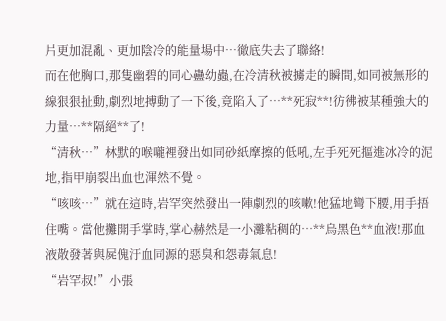片更加混亂、更加陰冷的能量場中…徹底失去了聯絡!
而在他胸口,那隻幽碧的同心蠱幼蟲,在冷清秋被擄走的瞬間,如同被無形的線狠狠扯動,劇烈地搏動了一下後,竟陷入了…**死寂**!彷彿被某種強大的力量…**隔絕**了!
“清秋…”林默的喉嚨裡發出如同砂紙摩擦的低吼,左手死死摳進冰冷的泥地,指甲崩裂出血也渾然不覺。
“咳咳…”就在這時,岩罕突然發出一陣劇烈的咳嗽!他猛地彎下腰,用手捂住嘴。當他攤開手掌時,掌心赫然是一小灘粘稠的…**烏黑色**血液!那血液散發著與屍傀汙血同源的惡臭和怨毒氣息!
“岩罕叔!”小張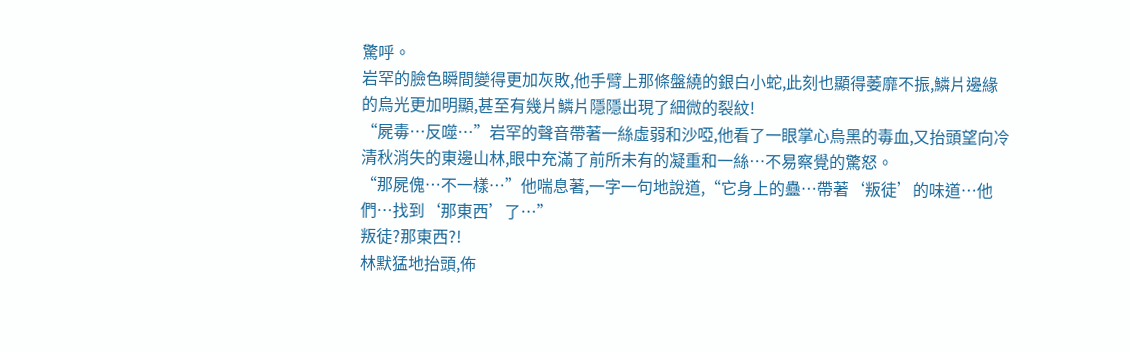驚呼。
岩罕的臉色瞬間變得更加灰敗,他手臂上那條盤繞的銀白小蛇,此刻也顯得萎靡不振,鱗片邊緣的烏光更加明顯,甚至有幾片鱗片隱隱出現了細微的裂紋!
“屍毒…反噬…”岩罕的聲音帶著一絲虛弱和沙啞,他看了一眼掌心烏黑的毒血,又抬頭望向冷清秋消失的東邊山林,眼中充滿了前所未有的凝重和一絲…不易察覺的驚怒。
“那屍傀…不一樣…”他喘息著,一字一句地說道,“它身上的蠱…帶著‘叛徒’的味道…他們…找到‘那東西’了…”
叛徒?那東西?!
林默猛地抬頭,佈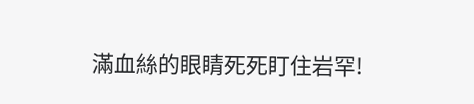滿血絲的眼睛死死盯住岩罕!